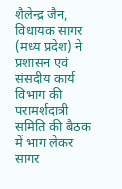शैलेन्द्र जैन, विधायक सागर (मध्य प्रदेश) ने प्रशासन एवं संसदीय कार्य विभाग की परामर्शदात्री समिति की बैठक में भाग लेकर सागर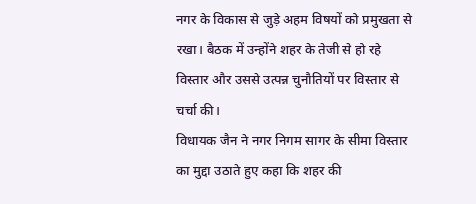नगर के विकास से जुड़े अहम विषयों को प्रमुखता से रखा। बैठक में उन्होंने शहर के तेजी से हो रहे विस्तार और उससे उत्पन्न चुनौतियों पर विस्तार से चर्चा की।
विधायक जैन ने नगर निगम सागर के सीमा विस्तार का मुद्दा उठाते हुए कहा कि शहर की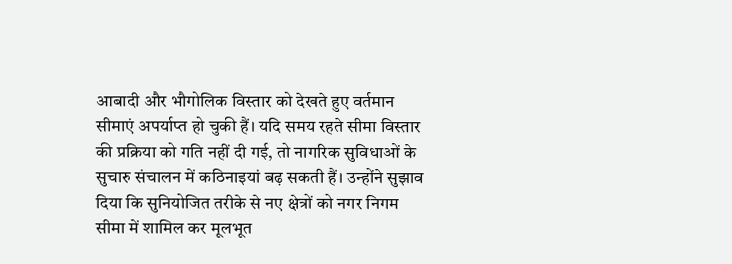आबादी और भौगोलिक विस्तार को देखते हुए वर्तमान सीमाएं अपर्याप्त हो चुकी हैं। यदि समय रहते सीमा विस्तार की प्रक्रिया को गति नहीं दी गई, तो नागरिक सुविधाओं के सुचारु संचालन में कठिनाइयां बढ़ सकती हैं। उन्होंने सुझाव दिया कि सुनियोजित तरीके से नए क्षेत्रों को नगर निगम सीमा में शामिल कर मूलभूत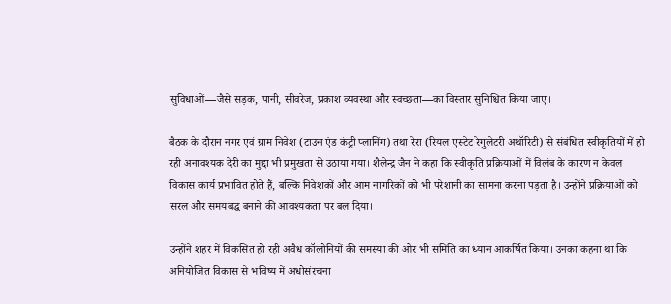सुविधाओं—जैसे सड़क, पानी, सीवरेज, प्रकाश व्यवस्था और स्वच्छता—का विस्तार सुनिश्चित किया जाए।

बैठक के दौरान नगर एवं ग्राम निवेश (टाउन एंड कंट्री प्लानिंग) तथा रेरा (रियल एस्टेट रेगुलेटरी अथॉरिटी) से संबंधित स्वीकृतियों में हो रही अनावश्यक देरी का मुद्दा भी प्रमुखता से उठाया गया। शैलेन्द्र जैन ने कहा कि स्वीकृति प्रक्रियाओं में विलंब के कारण न केवल विकास कार्य प्रभावित होते हैं, बल्कि निवेशकों और आम नागरिकों को भी परेशानी का सामना करना पड़ता है। उन्होंने प्रक्रियाओं को सरल और समयबद्ध बनाने की आवश्यकता पर बल दिया।

उन्होंने शहर में विकसित हो रही अवैध कॉलोनियों की समस्या की ओर भी समिति का ध्यान आकर्षित किया। उनका कहना था कि अनियोजित विकास से भविष्य में अधोसंरचना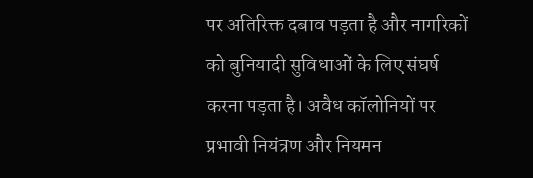पर अतिरिक्त दबाव पड़ता है और नागरिकों को बुनियादी सुविधाओं के लिए संघर्ष करना पड़ता है। अवैध कॉलोनियों पर प्रभावी नियंत्रण और नियमन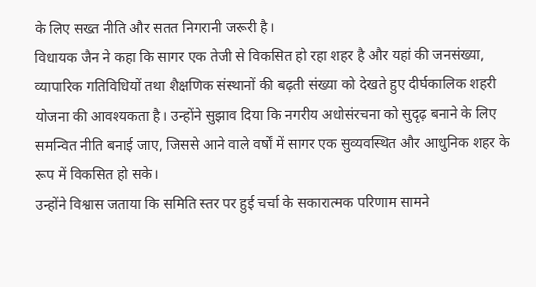के लिए सख्त नीति और सतत निगरानी जरूरी है।
विधायक जैन ने कहा कि सागर एक तेजी से विकसित हो रहा शहर है और यहां की जनसंख्या, व्यापारिक गतिविधियों तथा शैक्षणिक संस्थानों की बढ़ती संख्या को देखते हुए दीर्घकालिक शहरी योजना की आवश्यकता है। उन्होंने सुझाव दिया कि नगरीय अधोसंरचना को सुदृढ़ बनाने के लिए समन्वित नीति बनाई जाए, जिससे आने वाले वर्षों में सागर एक सुव्यवस्थित और आधुनिक शहर के रूप में विकसित हो सके।
उन्होंने विश्वास जताया कि समिति स्तर पर हुई चर्चा के सकारात्मक परिणाम सामने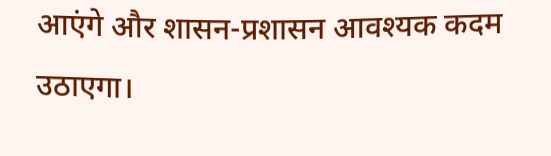आएंगे और शासन-प्रशासन आवश्यक कदम उठाएगा।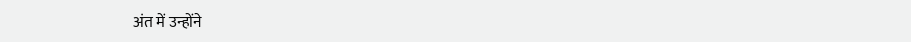अंत में उन्होंने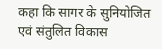कहा कि सागर के सुनियोजित एवं संतुलित विकास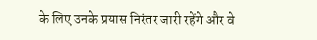के लिए उनके प्रयास निरंतर जारी रहेंगे और वे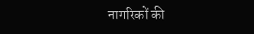नागरिकों की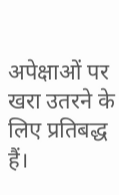अपेक्षाओं पर खरा उतरने के लिए प्रतिबद्ध हैं।